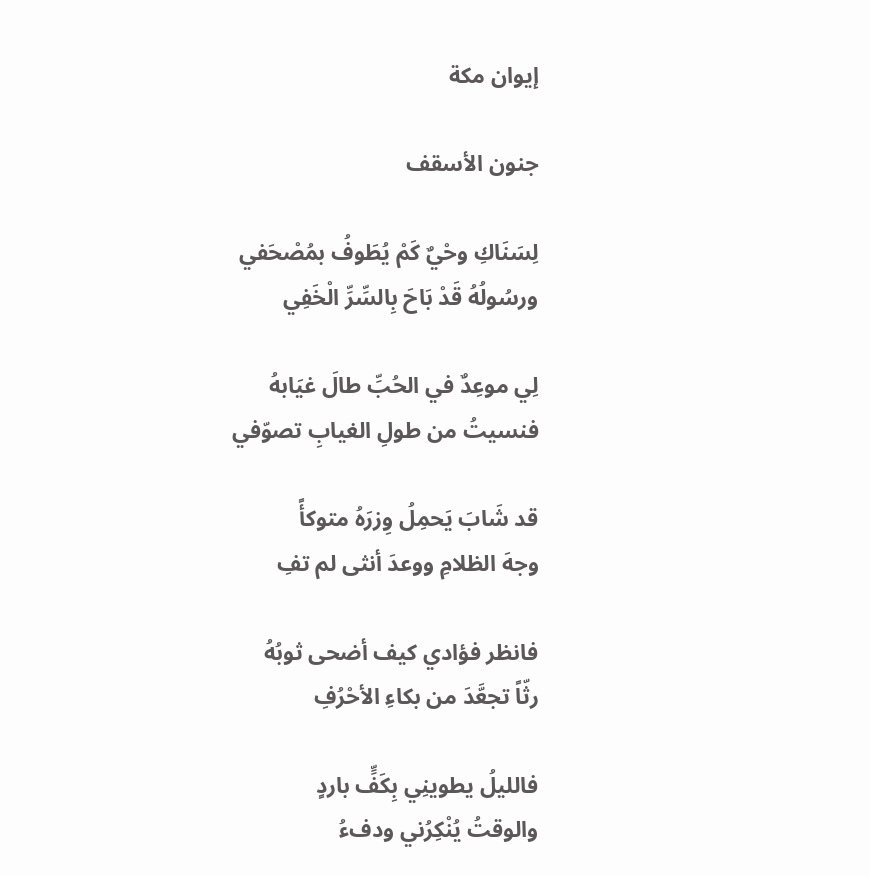إيوان مكة

جنون الأسقف

لِسَنَاكِ وحْيٌ كَمْ يُطَوفُ بمُصْحَفي
ورسُولُهُ قَدْ بَاحَ بِالسِّرِّ الْخَفِي

لِي موعِدٌ في الحُبِّ طالَ غيَابهُ
فنسيتُ من طولِ الغيابِ تصوّفي

قد شَابَ يَحمِلُ وِزرَهُ متوكأً
وجهَ الظلامِ ووعدَ أنثى لم تفِ

فانظر فؤادي كيف أضحى ثوبُهُ
رثّاً تجعَّدَ من بكاءِ الأحْرُفِ

فالليلُ يطوينِي بِكَفٍّ باردٍ
والوقتُ يُنْكِرُني ودفءُ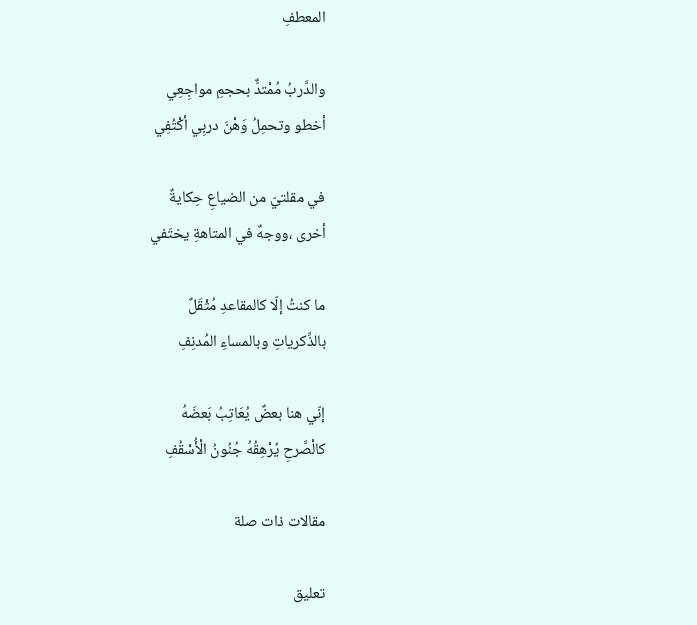المعطفِ

والدَّربُ مُمْتدٌّ بحجمِ مواجِعِي
أخطو وتحمِلُ وَهْنَ دربِي أكْتُفِي

في مقلتيّ من الضياعِ حِكايةٌ
أخرى ،ووجهٌ في المتاهةِ يختَفي

ما كنتُ إلّا كالمقاعدِ مُثْقَلٌ
بالذِّكرياتِ وبالمساءِ المُدنِفِ

إنّي هنا بعضٌ يُعَاتِبُ بَعضَهُ
كالْصَّرحِ يُرْهِقُهُ جُنُونُ الْأُسْقُفِ

مقالات ذات صلة

تعليق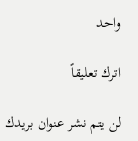واحد

اترك تعليقاً

لن يتم نشر عنوان بريدك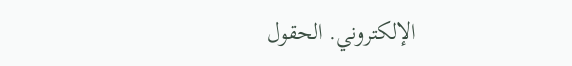الإلكتروني. الحقول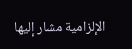الإلزامية مشار إليها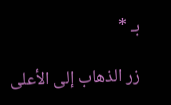بـ *

زر الذهاب إلى الأعلى